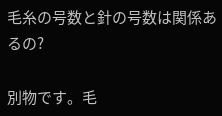毛糸の号数と針の号数は関係あるの?

別物です。毛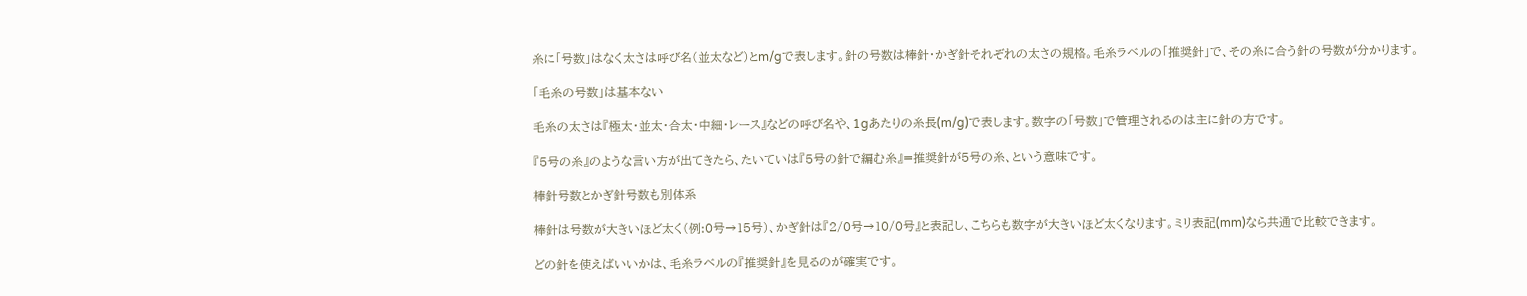糸に「号数」はなく太さは呼び名(並太など)とm/gで表します。針の号数は棒針・かぎ針それぞれの太さの規格。毛糸ラベルの「推奨針」で、その糸に合う針の号数が分かります。

「毛糸の号数」は基本ない

毛糸の太さは『極太・並太・合太・中細・レース』などの呼び名や、1gあたりの糸長(m/g)で表します。数字の「号数」で管理されるのは主に針の方です。

『5号の糸』のような言い方が出てきたら、たいていは『5号の針で編む糸』=推奨針が5号の糸、という意味です。

棒針号数とかぎ針号数も別体系

棒針は号数が大きいほど太く(例:0号→15号)、かぎ針は『2/0号→10/0号』と表記し、こちらも数字が大きいほど太くなります。ミリ表記(mm)なら共通で比較できます。

どの針を使えばいいかは、毛糸ラベルの『推奨針』を見るのが確実です。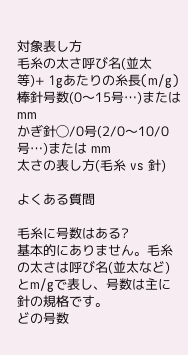対象表し方
毛糸の太さ呼び名(並太 等)+ 1gあたりの糸長(m/g)
棒針号数(0〜15号…)または mm
かぎ針◯/0号(2/0〜10/0号…)または mm
太さの表し方(毛糸 vs 針)

よくある質問

毛糸に号数はある?
基本的にありません。毛糸の太さは呼び名(並太など)とm/gで表し、号数は主に針の規格です。
どの号数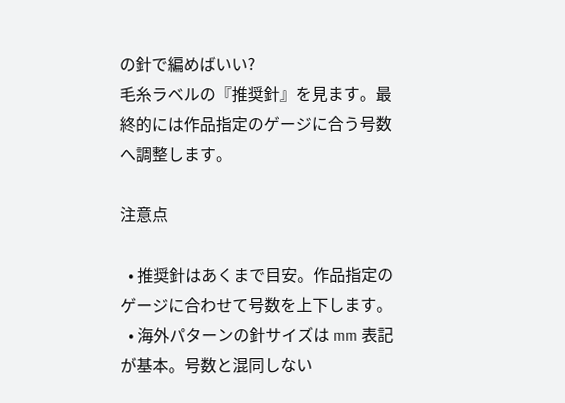の針で編めばいい?
毛糸ラベルの『推奨針』を見ます。最終的には作品指定のゲージに合う号数へ調整します。

注意点

  • 推奨針はあくまで目安。作品指定のゲージに合わせて号数を上下します。
  • 海外パターンの針サイズは mm 表記が基本。号数と混同しない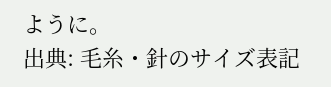ように。
出典: 毛糸・針のサイズ表記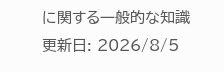に関する一般的な知識
更新日: 2026/8/5